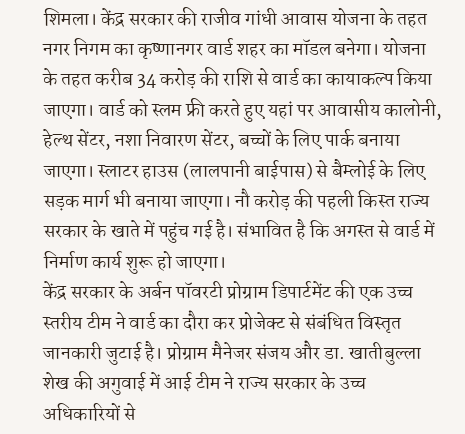शिमला। केंद्र सरकार की राजीव गांधी आवास योजना के तहत नगर निगम का कृष्णानगर वार्ड शहर का मॉडल बनेगा। योजना के तहत करीब 34 करोड़ की राशि से वार्ड का कायाकल्प किया जाएगा। वार्ड को स्लम फ्री करते हुए यहां पर आवासीय कालोनी, हेल्थ सेंटर, नशा निवारण सेंटर, बच्चों के लिए पार्क बनाया जाएगा। स्लाटर हाउस (लालपानी बाईपास) से बैम्लोई के लिए सड़क मार्ग भी बनाया जाएगा। नौ करोड़ की पहली किस्त राज्य सरकार के खाते में पहुंच गई है। संभावित है कि अगस्त से वार्ड में निर्माण कार्य शुरू हो जाएगा।
केंद्र सरकार के अर्बन पॉवरटी प्रोग्राम डिपार्टमेंट की एक उच्च स्तरीय टीम ने वार्ड का दौरा कर प्रोजेक्ट से संबंधित विस्तृत जानकारी जुटाई है। प्रोग्राम मैनेजर संजय और डा. खातीबुल्ला शेख की अगुवाई में आई टीम ने राज्य सरकार के उच्च अधिकारियों से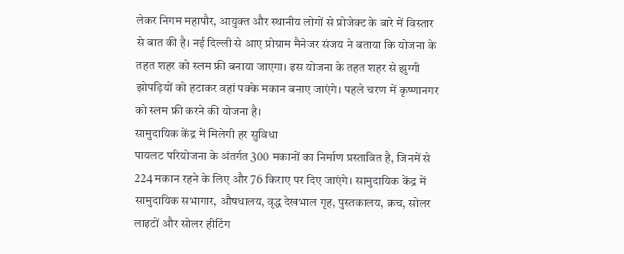लेकर निगम महापौर, आयुक्त और स्थानीय लोगों से प्रोजेक्ट के बारे में विस्तार से बात की है। नई दिल्ली से आए प्रोग्राम मैनेजर संजय ने बताया कि योजना के तहत शहर को स्लम फ्री बनाया जाएगा। इस योजना के तहत शहर से झुग्गी झोपड़ियों को हटाकर वहां पक्के मकान बनाए जाएंगे। पहले चरण में कृष्णानगर को स्लम फ्री करने की योजना है।
सामुदायिक केंद्र में मिलेगी हर सुविधा
पायलट परियोजना के अंतर्गत 300 मकानों का निर्माण प्रस्तावित है, जिनमें से 224 मकान रहने के लिए और 76 किराए पर दिए जाएंगे। सामुदायिक केंद्र में सामुदायिक सभागार, औषधालय, वृद्ध देखभाल गृह, पुस्तकालय, क्रच, सोलर लाइटों और सोलर हीटिंग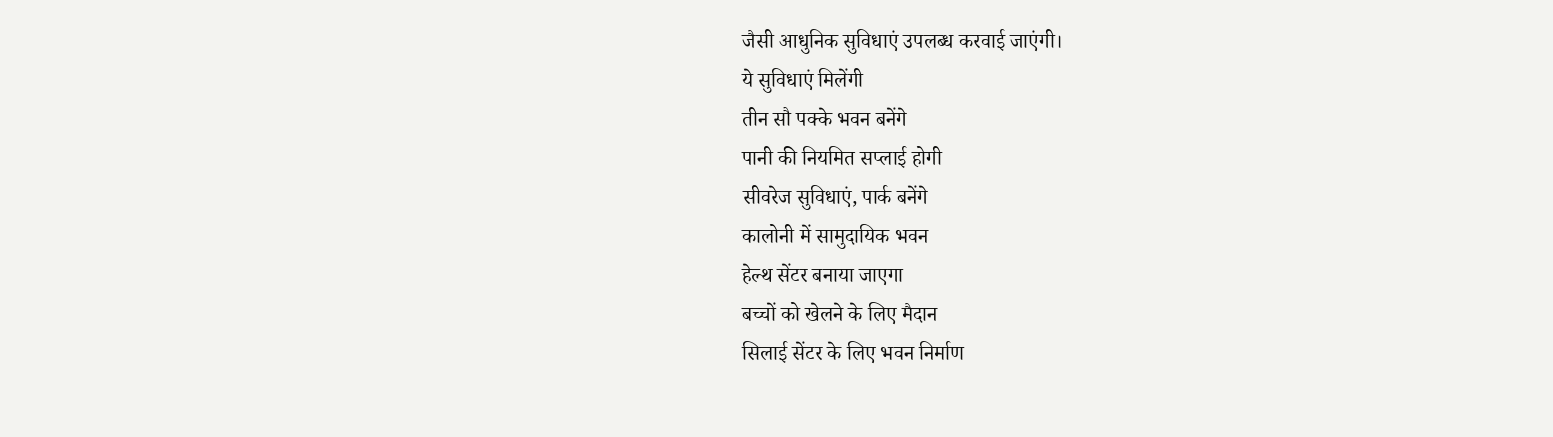जैसी आधुनिक सुविधाएं उपलब्ध करवाई जाएंगी।
ये सुविधाएं मिलेंगी
तीन सौ पक्के भवन बनेंगे
पानी की नियमित सप्लाई होगी
सीवरेज सुविधाएं, पार्क बनेंगे
कालोनी में सामुदायिक भवन
हेल्थ सेंटर बनाया जाएगा
बच्चों को खेलने के लिए मैदान
सिलाई सेंटर के लिए भवन निर्माण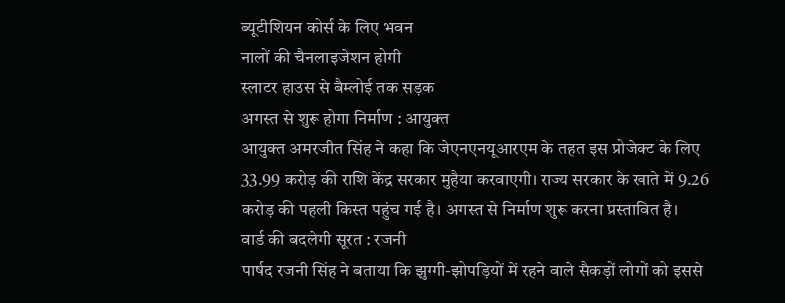ब्यूटीशियन कोर्स के लिए भवन
नालों की चैनलाइजेशन होगी
स्लाटर हाउस से बैम्लोई तक सड़क
अगस्त से शुरू होगा निर्माण : आयुक्त
आयुक्त अमरजीत सिंह ने कहा कि जेएनएनयूआरएम के तहत इस प्रोजेक्ट के लिए 33.99 करोड़ की राशि केंद्र सरकार मुहैया करवाएगी। राज्य सरकार के खाते में 9.26 करोड़ की पहली किस्त पहुंच गई है। अगस्त से निर्माण शुरू करना प्रस्तावित है।
वार्ड की बदलेगी सूरत : रजनी
पार्षद रजनी सिंह ने बताया कि झुग्गी-झोपड़ियों में रहने वाले सैकड़ों लोगों को इससे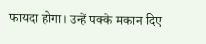फायदा होगा। उन्हें पक्के मकान दिए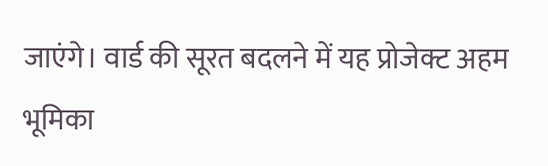जाएंगे। वार्ड की सूरत बदलने में यह प्रोजेक्ट अहम भूमिका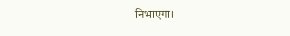निभाएगा।